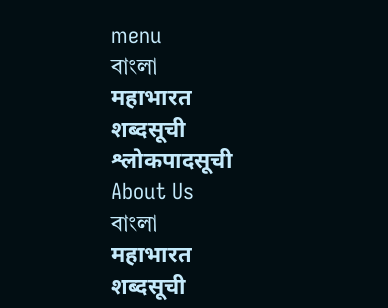menu
বাংলা
महाभारत
शब्दसूची
श्लोकपादसूची
About Us
বাংলা
महाभारत
शब्दसूची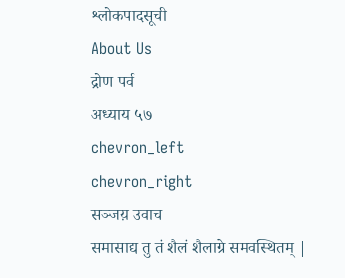श्लोकपादसूची
About Us
द्रोण पर्व
अध्याय ५७
chevron_left
chevron_right
सञ्जय़ उवाच
समासाद्य तु तं शैलं शैलाग्रे समवस्थितम् |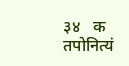३४   क
तपोनित्यं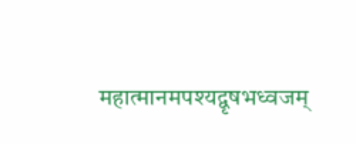महात्मानमपश्यद्वृषभध्वजम्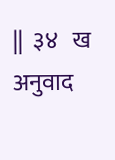||  ३४   ख
अनुवाद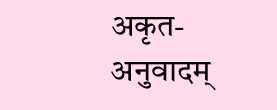अकृत-अनुवादम्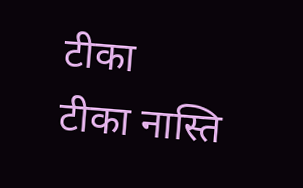टीका
टीका नास्ति